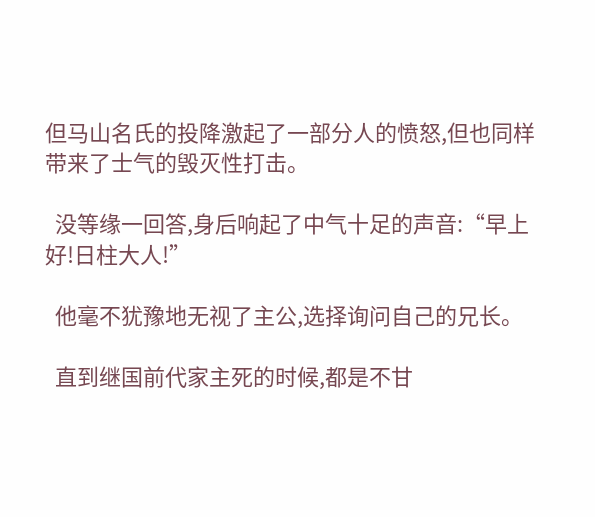但马山名氏的投降激起了一部分人的愤怒,但也同样带来了士气的毁灭性打击。

  没等缘一回答,身后响起了中气十足的声音:“早上好!日柱大人!”

  他毫不犹豫地无视了主公,选择询问自己的兄长。

  直到继国前代家主死的时候,都是不甘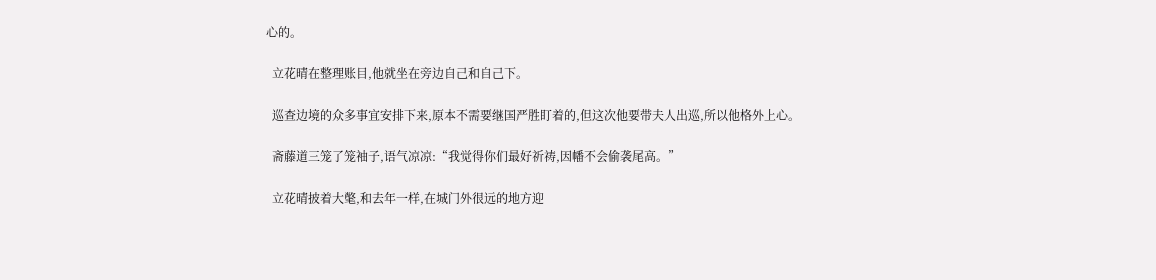心的。

  立花晴在整理账目,他就坐在旁边自己和自己下。

  巡查边境的众多事宜安排下来,原本不需要继国严胜盯着的,但这次他要带夫人出巡,所以他格外上心。

  斋藤道三笼了笼袖子,语气凉凉:“我觉得你们最好祈祷,因幡不会偷袭尾高。”

  立花晴披着大氅,和去年一样,在城门外很远的地方迎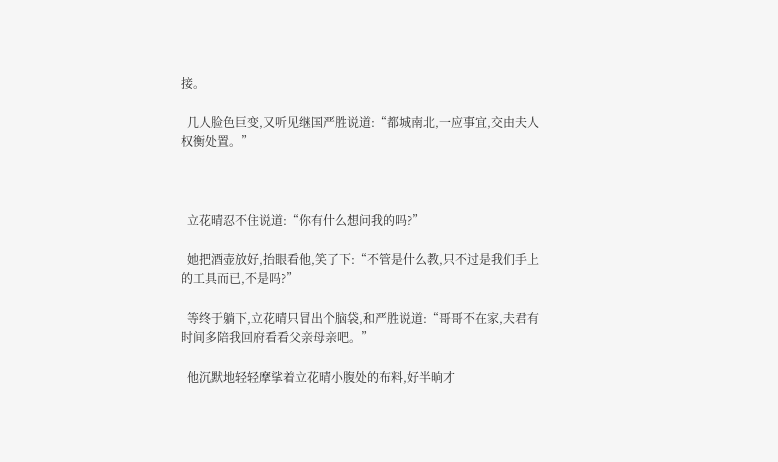接。

  几人脸色巨变,又听见继国严胜说道:“都城南北,一应事宜,交由夫人权衡处置。”



  立花晴忍不住说道:“你有什么想问我的吗?”

  她把酒壶放好,抬眼看他,笑了下:“不管是什么教,只不过是我们手上的工具而已,不是吗?”

  等终于躺下,立花晴只冒出个脑袋,和严胜说道:“哥哥不在家,夫君有时间多陪我回府看看父亲母亲吧。”

  他沉默地轻轻摩挲着立花晴小腹处的布料,好半晌才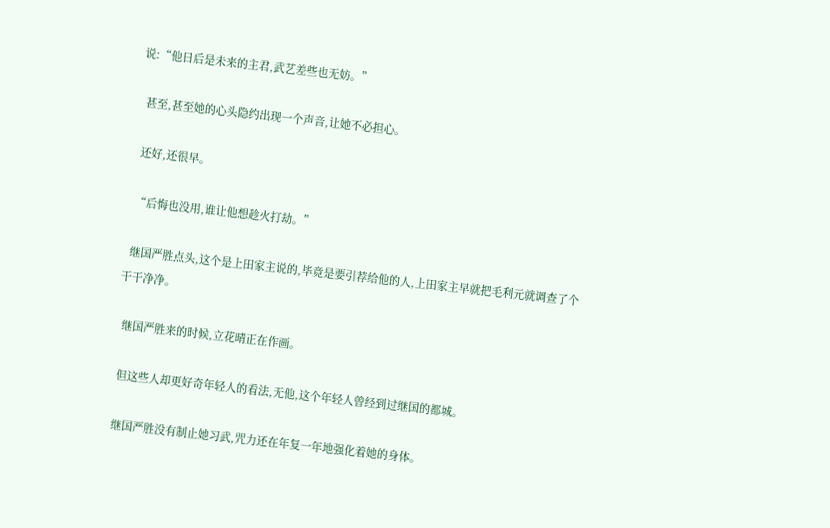说:“他日后是未来的主君,武艺差些也无妨。”

  甚至,甚至她的心头隐约出现一个声音,让她不必担心。

  还好,还很早。

  “后悔也没用,谁让他想趁火打劫。”

  继国严胜点头,这个是上田家主说的,毕竟是要引荐给他的人,上田家主早就把毛利元就调查了个干干净净。

  继国严胜来的时候,立花晴正在作画。

  但这些人却更好奇年轻人的看法,无他,这个年轻人曾经到过继国的都城。

  继国严胜没有制止她习武,咒力还在年复一年地强化着她的身体。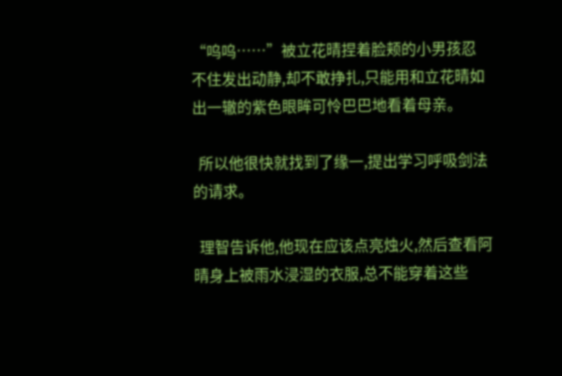“呜呜……”被立花晴捏着脸颊的小男孩忍不住发出动静,却不敢挣扎,只能用和立花晴如出一辙的紫色眼眸可怜巴巴地看着母亲。

  所以他很快就找到了缘一,提出学习呼吸剑法的请求。

  理智告诉他,他现在应该点亮烛火,然后查看阿晴身上被雨水浸湿的衣服,总不能穿着这些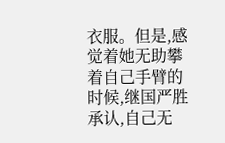衣服。但是,感觉着她无助攀着自己手臂的时候,继国严胜承认,自己无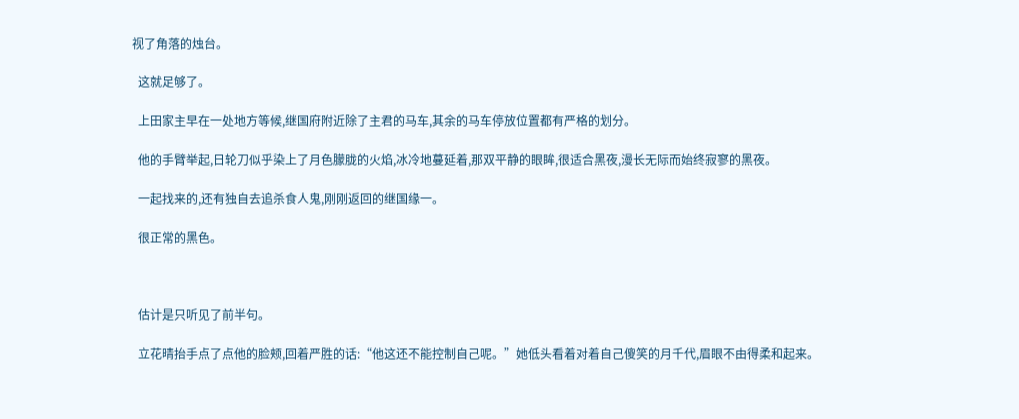视了角落的烛台。

  这就足够了。

  上田家主早在一处地方等候,继国府附近除了主君的马车,其余的马车停放位置都有严格的划分。

  他的手臂举起,日轮刀似乎染上了月色朦胧的火焰,冰冷地蔓延着,那双平静的眼眸,很适合黑夜,漫长无际而始终寂寥的黑夜。

  一起找来的,还有独自去追杀食人鬼,刚刚返回的继国缘一。

  很正常的黑色。



  估计是只听见了前半句。

  立花晴抬手点了点他的脸颊,回着严胜的话:“他这还不能控制自己呢。”她低头看着对着自己傻笑的月千代,眉眼不由得柔和起来。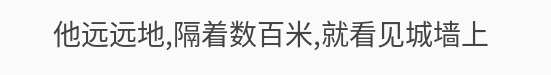他远远地,隔着数百米,就看见城墙上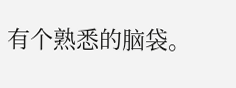有个熟悉的脑袋。